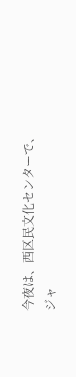今夜は、西区民文化センターで、
ジャ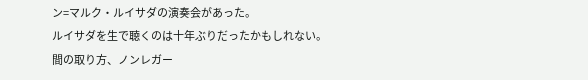ン=マルク・ルイサダの演奏会があった。
ルイサダを生で聴くのは十年ぶりだったかもしれない。
間の取り方、ノンレガー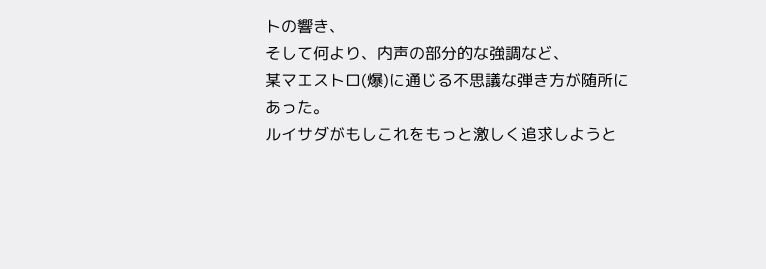トの響き、
そして何より、内声の部分的な強調など、
某マエストロ(爆)に通じる不思議な弾き方が随所にあった。
ルイサダがもしこれをもっと激しく追求しようと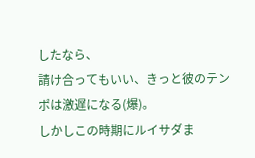したなら、
請け合ってもいい、きっと彼のテンポは激遅になる(爆)。
しかしこの時期にルイサダま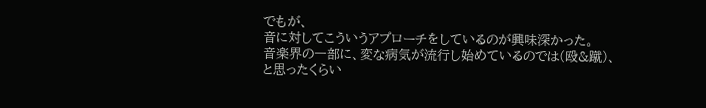でもが、
音に対してこういうアプローチをしているのが興味深かった。
音楽界の一部に、変な病気が流行し始めているのでは(殴&蹴)、
と思ったくらい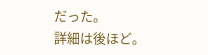だった。
詳細は後ほど。